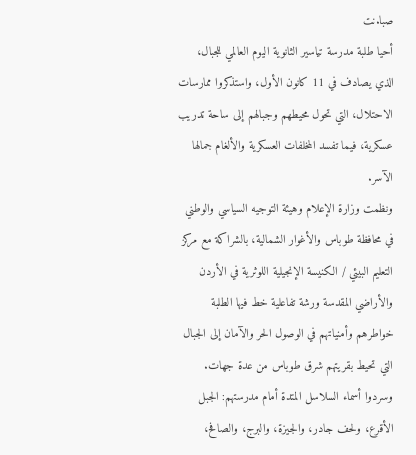صبا.نت
أحيا طلبة مدرسة تياسير الثانوية اليوم العالمي للجبال، الذي يصادف في 11 كانون الأول، واستذكروا ممارسات الاحتلال، التي تحول محيطهم وجبالهم إلى ساحة تدريب عسكرية، فيما تفسد المخلفات العسكرية والألغام جمالها الآسر.
ونظمت وزارة الإعلام وهيئة التوجيه السياسي والوطني في محافظة طوباس والأغوار الشمالية، بالشراكة مع مركز التعليم البيئي / الكنيسة الإنجيلية اللوثرية في الأردن والأراضي المقدسة ورشة تفاعلية خط فيها الطلبة خواطرهم وأمنياتهم في الوصول الحر والآمان إلى الجبال التي تحيط بقريتهم شرق طوباس من عدة جهات.
وسردوا أسماء السلاسل المتدة أمام مدرستهم: الجبل الأقرع، ولحف جادر، والجيزة، والبرج، والصافح،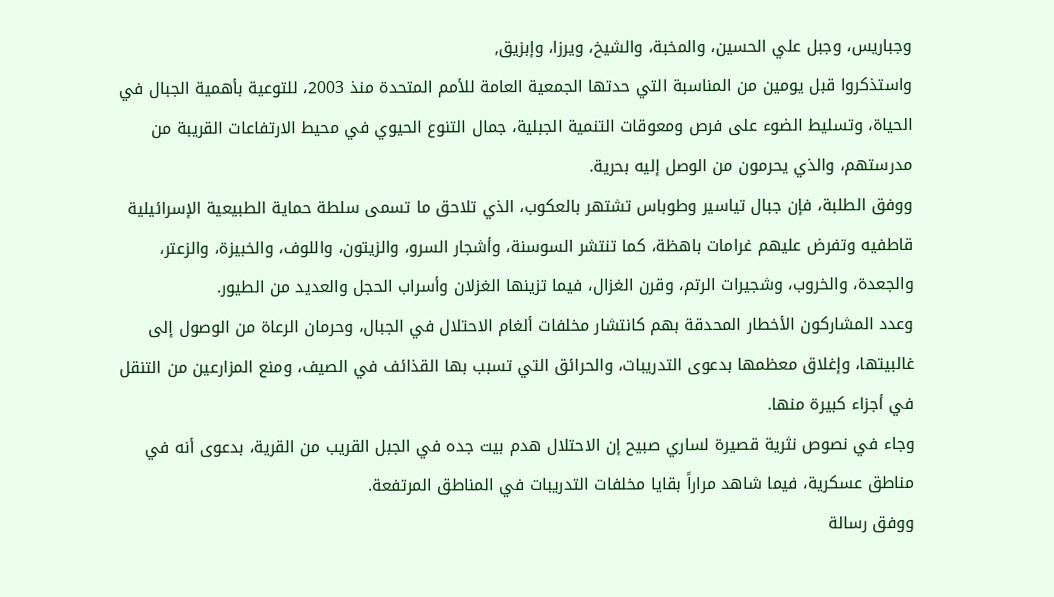وجباريس، وجبل علي الحسين، والمخبة، والشيخ، ويرزا، وإبزيق,
واستذكروا قبل يومين من المناسبة التي حدتها الجمعية العامة للأمم المتحدة منذ 2003، للتوعية بأهمية الجبال في الحياة، وتسليط الضوء على فرص ومعوقات التنمية الجبلية، جمال التنوع الحيوي في محيط الارتفاعات القريبة من مدرستهم، والذي يحرمون من الوصل إليه بحرية.
ووفق الطلبة، فإن جبال تياسير وطوباس تشتهر بالعكوب، الذي تلاحق ما تسمى سلطة حماية الطبيعية الإسرائيلية قاطفيه وتفرض عليهم غرامات باهظة، كما تنتشر السوسنة، وأشجار السرو، والزيتون، واللوف، والخبيزة، والزعتر، والجعدة، والخروب، وشجيرات الرتم، وقرن الغزال، فيما تزينها الغزلان وأسراب الحجل والعديد من الطيور.
وعدد المشاركون الأخطار المحدقة بهم كانتشار مخلفات ألغام الاحتلال في الجبال، وحرمان الرعاة من الوصول إلى غالبيتها، وإغلاق معظمها بدعوى التدريبات، والحرائق التي تسبب بها القذائف في الصيف، ومنع المزارعين من التنقل في أجزاء كبيرة منها.
وجاء في نصوص نثرية قصيرة لساري صبيح إن الاحتلال هدم بيت جده في الجبل القريب من القرية، بدعوى أنه في مناطق عسكرية، فيما شاهد مراراً بقايا مخلفات التدريبات في المناطق المرتفعة.
ووفق رسالة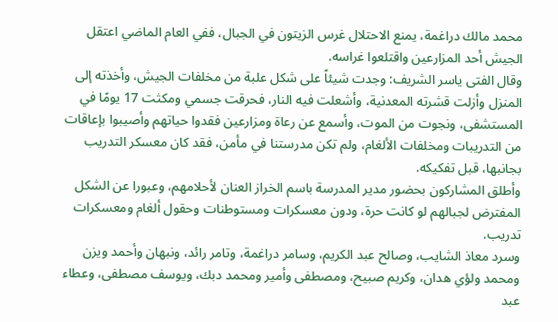محمد مالك دراغمة، يمنع الاحتلال غرس الزيتون في الجبال، ففي العام الماضي اعتقل الجيش أحد المزارعين واقتلعوا غراسه.
وقال الفتى ياسر الشريف: وجدت شيئاً على شكل علبة من مخلفات الجيش، وأخذته إلى المنزل وأزلت قشرته المعدنية، وأشعلت فيه النار، فحرقت جسمي ومكثت 17 يومًا في المستشفى، ونجوت من الموت، وأسمع عن رعاة ومزارعين فقدوا حياتهم وأصيبوا بإعاقات من التدريبات ومخلفات الألغام، ولم تكن مدرستنا في مأمن، فقد كان معسكر التدريب بجانبها، قبل تفكيكه.
وأطلق المشاركون بحضور مدير المدرسة باسم الخراز العنان لأحلامهم، وعبورا عن الشكل المفترض لجبالهم لو كانت حرة، ودون معسكرات ومستوطنات وحقول ألغام ومعسكرات تدريب.
وسرد معاذ الشايب، وصالح عبد الكريم، وسامر دراغمة، وتامر رائد، ونبهان وأحمد ويزن ومحمد ولؤي هدان، وكريم صبيح، ومصطفى وأمير ومحمد دبك، ويوسف مصطفى، وعطاء عبد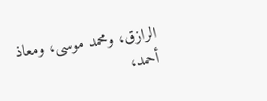الرازق، ومحمد موسى، ومعاذ أحمد،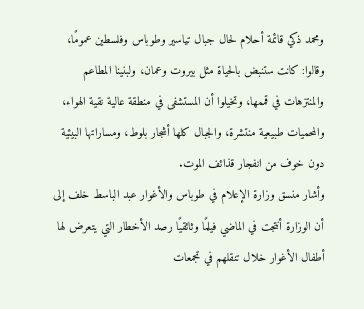ومحمد ذكي قائمة أحلام لحال جبال تياسير وطوباس وفلسطين عمومًا، وقالوا: كانت ستنبض بالحياة مثل بيروت وعمان، ولبنينا المطاعم والمنتزهات في قممها، وتخيلوا أن المستشفى في منطقة عالية نقية الهواء، والمحميات طبيعية منتشرة، والجبال كلها أشجار بلوط، ومساراتها البيئية دون خوف من انفجار قذائف الموت.
وأشار منسق وزارة الإعلام في طوباس والأغوار عبد الباسط خلف إلى أن الوزارة أنتجت في الماضي فيلمًا وثائقيًا رصد الأخطار التي يتعرض لها أطفال الأغوار خلال تنقلهم في تجمعات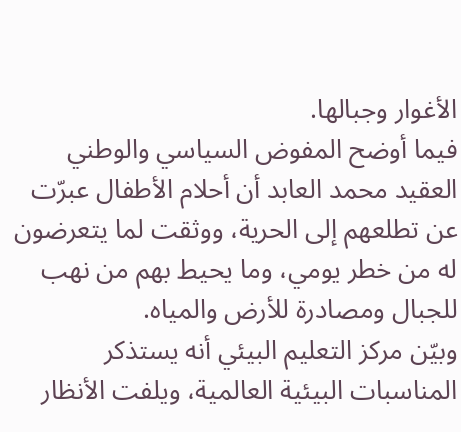الأغوار وجبالها.
فيما أوضح المفوض السياسي والوطني العقيد محمد العابد أن أحلام الأطفال عبرّت عن تطلعهم إلى الحرية، ووثقت لما يتعرضون له من خطر يومي، وما يحيط بهم من نهب للجبال ومصادرة للأرض والمياه.
وبيّن مركز التعليم البيئي أنه يستذكر المناسبات البيئية العالمية، ويلفت الأنظار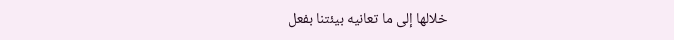خلالها إلى ما تعانيه بيئتنا بفعل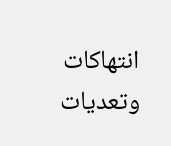انتهاكات وتعديات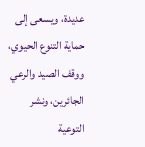عديدة، ويسعى إلى حماية التنوع الحيوي، ووقف الصيد والرعي الجائرين، ونشر التوعية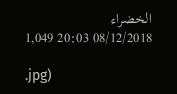الخضراء
08/12/2018 20:03 1,049

.jpg)